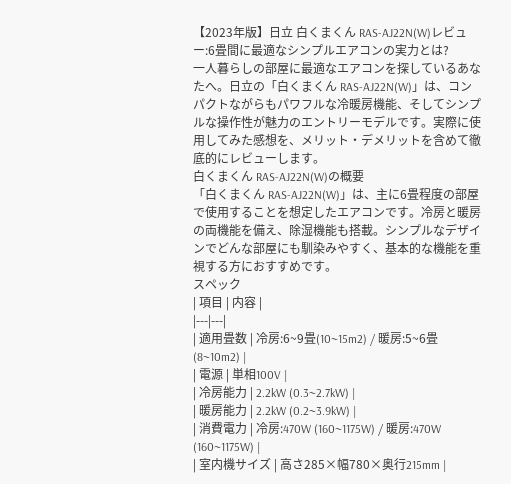【2023年版】日立 白くまくん RAS-AJ22N(W)レビュー:6畳間に最適なシンプルエアコンの実力とは?
一人暮らしの部屋に最適なエアコンを探しているあなたへ。日立の「白くまくん RAS-AJ22N(W)」は、コンパクトながらもパワフルな冷暖房機能、そしてシンプルな操作性が魅力のエントリーモデルです。実際に使用してみた感想を、メリット・デメリットを含めて徹底的にレビューします。
白くまくん RAS-AJ22N(W)の概要
「白くまくん RAS-AJ22N(W)」は、主に6畳程度の部屋で使用することを想定したエアコンです。冷房と暖房の両機能を備え、除湿機能も搭載。シンプルなデザインでどんな部屋にも馴染みやすく、基本的な機能を重視する方におすすめです。
スペック
| 項目 | 内容 |
|---|---|
| 適用畳数 | 冷房:6~9畳(10~15m2) / 暖房:5~6畳(8~10m2) |
| 電源 | 単相100V |
| 冷房能力 | 2.2kW (0.3~2.7kW) |
| 暖房能力 | 2.2kW (0.2~3.9kW) |
| 消費電力 | 冷房:470W (160~1175W) / 暖房:470W (160~1175W) |
| 室内機サイズ | 高さ285×幅780×奥行215mm |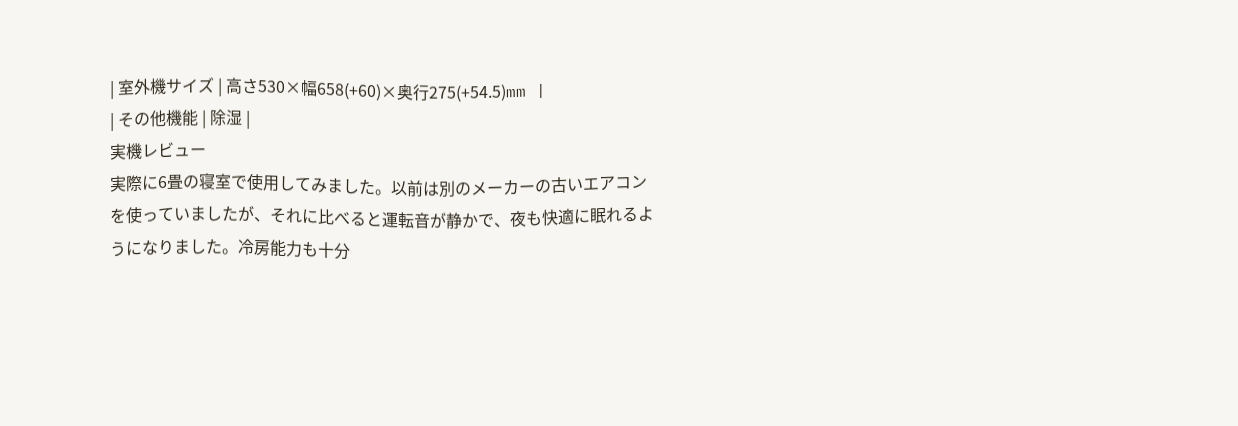| 室外機サイズ | 高さ530×幅658(+60)×奥行275(+54.5)mm |
| その他機能 | 除湿 |
実機レビュー
実際に6畳の寝室で使用してみました。以前は別のメーカーの古いエアコンを使っていましたが、それに比べると運転音が静かで、夜も快適に眠れるようになりました。冷房能力も十分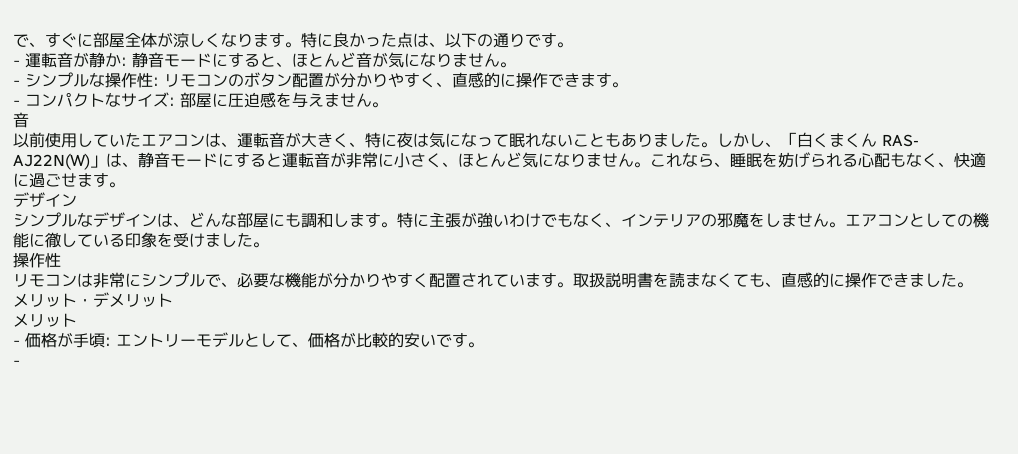で、すぐに部屋全体が涼しくなります。特に良かった点は、以下の通りです。
- 運転音が静か: 静音モードにすると、ほとんど音が気になりません。
- シンプルな操作性: リモコンのボタン配置が分かりやすく、直感的に操作できます。
- コンパクトなサイズ: 部屋に圧迫感を与えません。
音
以前使用していたエアコンは、運転音が大きく、特に夜は気になって眠れないこともありました。しかし、「白くまくん RAS-AJ22N(W)」は、静音モードにすると運転音が非常に小さく、ほとんど気になりません。これなら、睡眠を妨げられる心配もなく、快適に過ごせます。
デザイン
シンプルなデザインは、どんな部屋にも調和します。特に主張が強いわけでもなく、インテリアの邪魔をしません。エアコンとしての機能に徹している印象を受けました。
操作性
リモコンは非常にシンプルで、必要な機能が分かりやすく配置されています。取扱説明書を読まなくても、直感的に操作できました。
メリット・デメリット
メリット
- 価格が手頃: エントリーモデルとして、価格が比較的安いです。
-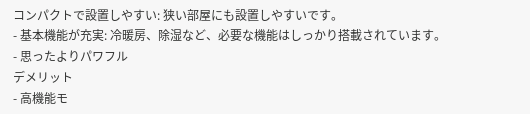コンパクトで設置しやすい: 狭い部屋にも設置しやすいです。
- 基本機能が充実: 冷暖房、除湿など、必要な機能はしっかり搭載されています。
- 思ったよりパワフル
デメリット
- 高機能モ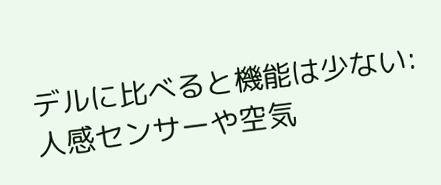デルに比べると機能は少ない: 人感センサーや空気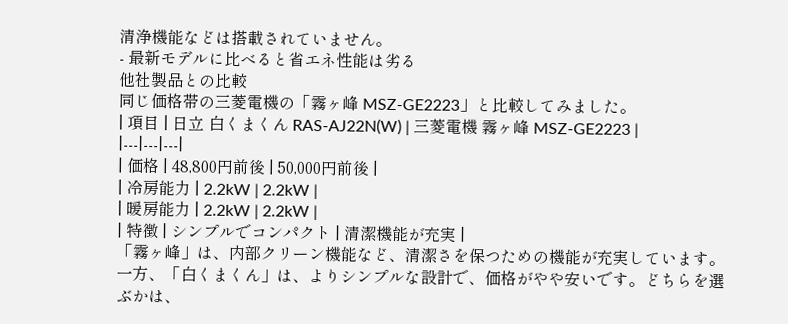清浄機能などは搭載されていません。
- 最新モデルに比べると省エネ性能は劣る
他社製品との比較
同じ価格帯の三菱電機の「霧ヶ峰 MSZ-GE2223」と比較してみました。
| 項目 | 日立 白くまくん RAS-AJ22N(W) | 三菱電機 霧ヶ峰 MSZ-GE2223 |
|---|---|---|
| 価格 | 48,800円前後 | 50,000円前後 |
| 冷房能力 | 2.2kW | 2.2kW |
| 暖房能力 | 2.2kW | 2.2kW |
| 特徴 | シンプルでコンパクト | 清潔機能が充実 |
「霧ヶ峰」は、内部クリーン機能など、清潔さを保つための機能が充実しています。一方、「白くまくん」は、よりシンプルな設計で、価格がやや安いです。どちらを選ぶかは、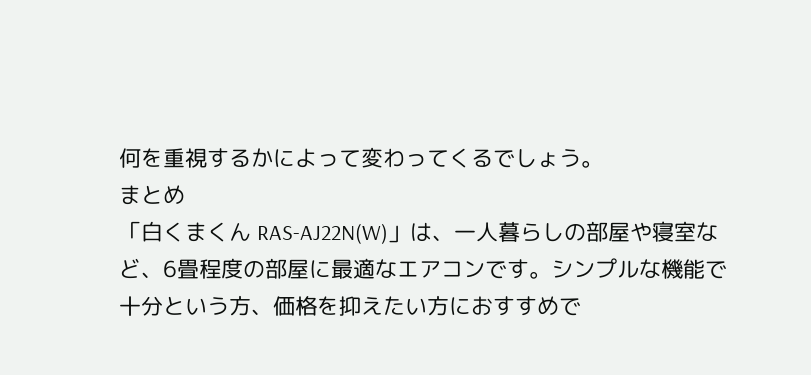何を重視するかによって変わってくるでしょう。
まとめ
「白くまくん RAS-AJ22N(W)」は、一人暮らしの部屋や寝室など、6畳程度の部屋に最適なエアコンです。シンプルな機能で十分という方、価格を抑えたい方におすすめで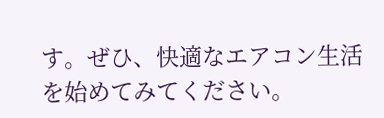す。ぜひ、快適なエアコン生活を始めてみてください。